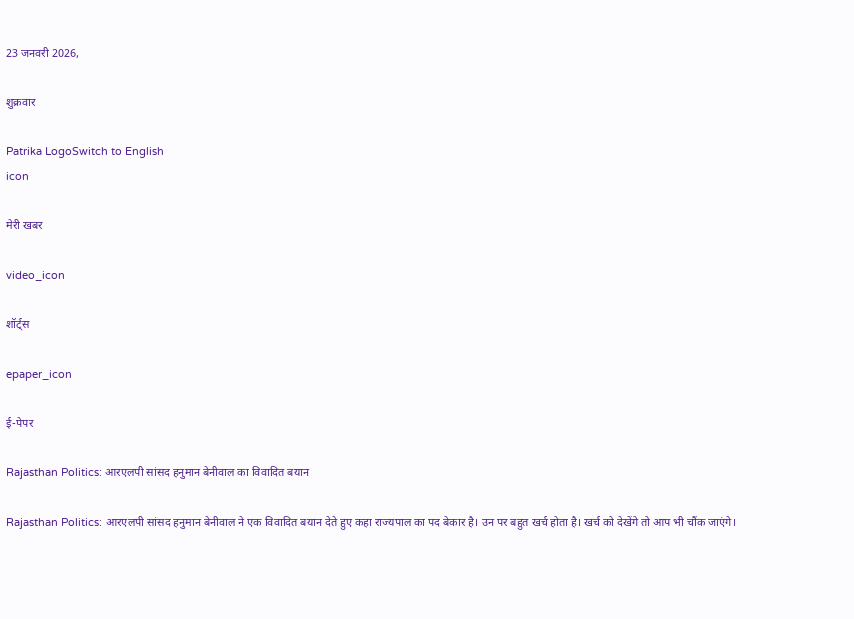23 जनवरी 2026,

शुक्रवार

Patrika LogoSwitch to English
icon

मेरी खबर

video_icon

शॉर्ट्स

epaper_icon

ई-पेपर

Rajasthan Politics: आरएलपी सांसद हनुमान बेनीवाल का विवादित बयान

Rajasthan Politics: आरएलपी सांसद हनुमान बेनीवाल ने एक विवादित बयान देते हुए कहा राज्यपाल का पद बेकार है। उन पर बहुत खर्च होता है। खर्च को देखेंगे तो आप भी चौंक जाएंगे।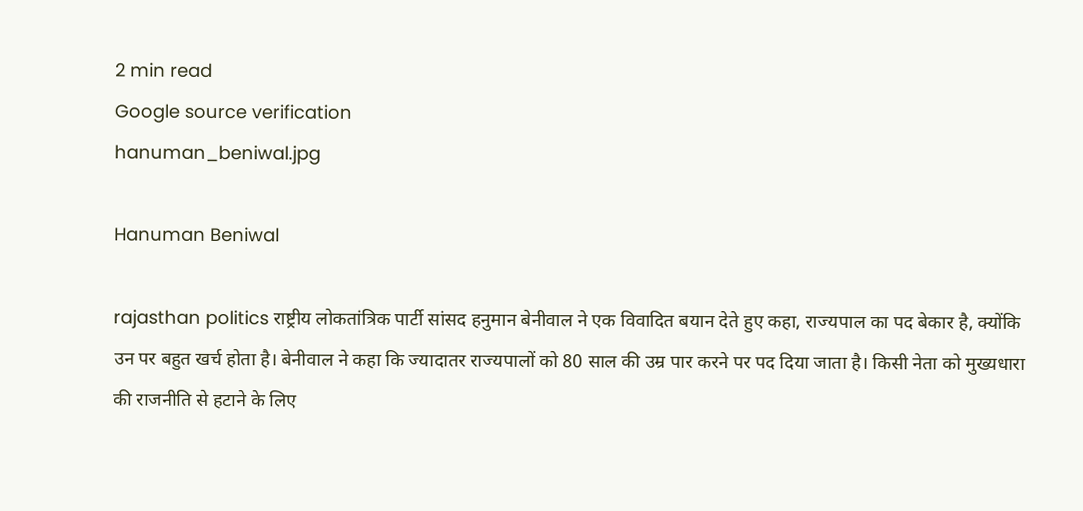2 min read
Google source verification
hanuman_beniwal.jpg

Hanuman Beniwal

rajasthan politics राष्ट्रीय लोकतांत्रिक पार्टी सांसद हनुमान बेनीवाल ने एक विवादित बयान देते हुए कहा, राज्यपाल का पद बेकार है, क्योंकि उन पर बहुत खर्च होता है। बेनीवाल ने कहा कि ज्यादातर राज्यपालों को 80 साल की उम्र पार करने पर पद दिया जाता है। किसी नेता को मुख्यधारा की राजनीति से हटाने के लिए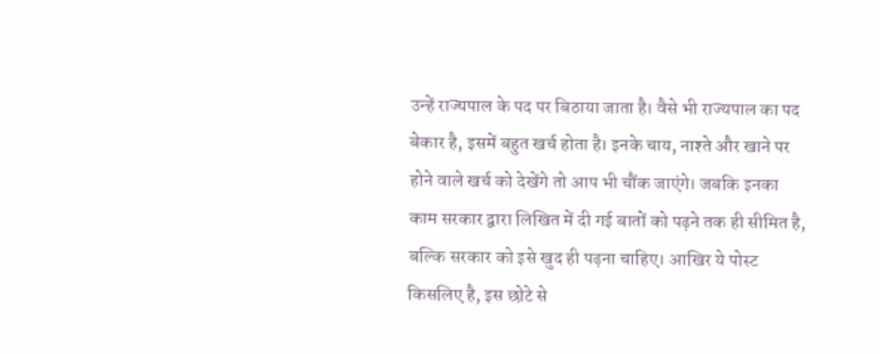उन्हें राज्यपाल के पद पर बिठाया जाता है। वैसे भी राज्यपाल का पद बेकार है, इसमें बहुत खर्च होता है। इनके चाय, नाश्ते और खाने पर होने वाले खर्च को देखेंगे तो आप भी चौंक जाएंगे। जबकि इनका काम सरकार द्वारा लिखित में दी गई बातों को पढ़ने तक ही सीमित है, बल्कि सरकार को इसे खुद ही पढ़ना चाहिए। आखिर ये पोस्ट किसलिए है, इस छोटे से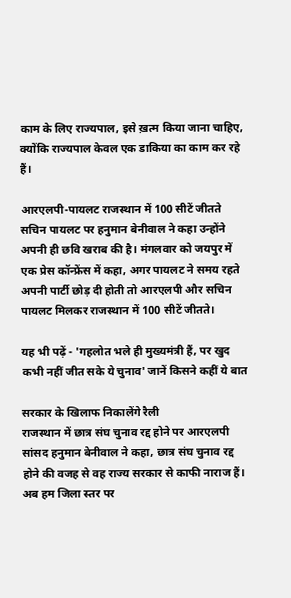काम के लिए राज्यपाल, इसे ख़त्म किया जाना चाहिए, क्योंकि राज्यपाल केवल एक डाकिया का काम कर रहे हैं।

आरएलपी-पायलट राजस्थान में 100 सीटें जीतते
सचिन पायलट पर हनुमान बेनीवाल ने कहा उन्होंने अपनी ही छवि खराब की है। मंगलवार को जयपुर में एक प्रेस कॉन्फ्रेंस में कहा, अगर पायलट ने समय रहते अपनी पार्टी छोड़ दी होती तो आरएलपी और सचिन पायलट मिलकर राजस्थान में 100 सीटें जीतते।

यह भी पढ़ें - 'गहलोत भले ही मुख्यमंत्री हैं, पर खुद कभी नहीं जीत सके ये चुनाव' जानें किसने कहीं ये बात

सरकार के खिलाफ निकालेंगे रैली
राजस्थान में छात्र संघ चुनाव रद्द होने पर आरएलपी सांसद हनुमान बेनीवाल ने कहा, छात्र संघ चुनाव रद्द होने की वजह से वह राज्य सरकार से काफी नाराज हैं। अब हम जिला स्तर पर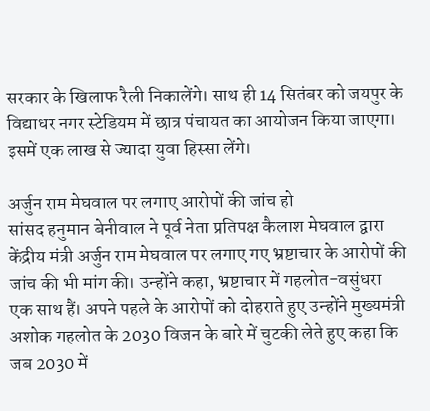सरकार के खिलाफ रैली निकालेंगे। साथ ही 14 सितंबर को जयपुर के विद्याधर नगर स्टेडियम में छात्र पंचायत का आयोजन किया जाएगा। इसमें एक लाख से ज्यादा युवा हिस्सा लेंगे।

अर्जुन राम मेघवाल पर लगाए आरोपों की जांच हो
सांसद हनुमान बेनीवाल ने पूर्व नेता प्रतिपक्ष कैलाश मेघवाल द्वारा केंद्रीय मंत्री अर्जुन राम मेघवाल पर लगाए गए भ्रष्टाचार के आरोपों की जांच की भी मांग की। उन्‍होंने कहा, भ्रष्टाचार में गहलोत-वसुंधरा एक साथ हैं। अपने पहले के आरोपों को दोहराते हुए उन्होंने मुख्यमंत्री अशोक गहलोत के 2030 विजन के बारे में चुटकी लेते हुए कहा कि जब 2030 में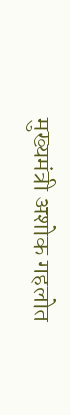मुख्यमंत्री अशोक गहलोत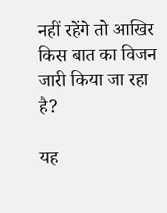नहीं रहेंगे तो आखिर किस बात का विजन जारी किया जा रहा है?

यह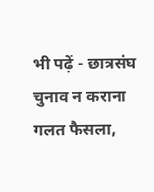भी पढ़ें - छात्रसंघ चुनाव न कराना गलत फैसला,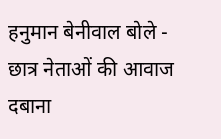हनुमान बेनीवाल बोले - छात्र नेताओं की आवाज दबाना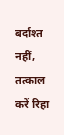बर्दाश्त नहीं, तत्काल करें रिहा